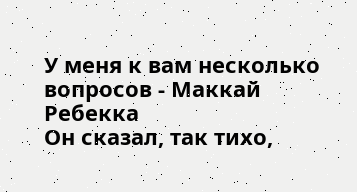У меня к вам несколько вопросов - Маккай Ребекка
Он сказал, так тихо,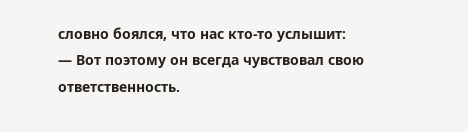словно боялся, что нас кто-то услышит:
— Вот поэтому он всегда чувствовал свою ответственность.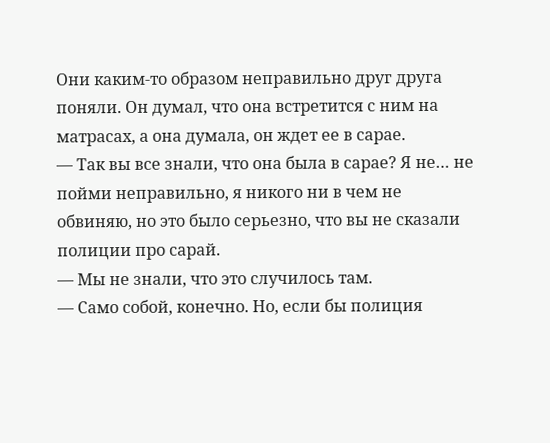Они каким-то образом неправильно друг друга поняли. Он думал, что она встретится с ним на матрасах, а она думала, он ждет ее в сарае.
— Так вы все знали, что она была в сарае? Я не… не пойми неправильно, я никого ни в чем не обвиняю, но это было серьезно, что вы не сказали полиции про сарай.
— Мы не знали, что это случилось там.
— Само собой, конечно. Но, если бы полиция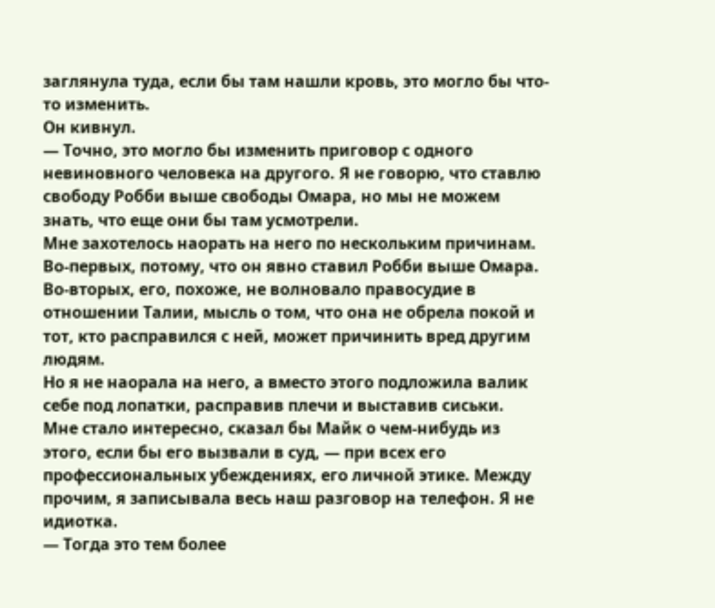заглянула туда, если бы там нашли кровь, это могло бы что-то изменить.
Он кивнул.
— Точно, это могло бы изменить приговор с одного невиновного человека на другого. Я не говорю, что ставлю свободу Робби выше свободы Омара, но мы не можем знать, что еще они бы там усмотрели.
Мне захотелось наорать на него по нескольким причинам. Во-первых, потому, что он явно ставил Робби выше Омара. Во-вторых, его, похоже, не волновало правосудие в отношении Талии, мысль о том, что она не обрела покой и тот, кто расправился с ней, может причинить вред другим людям.
Но я не наорала на него, а вместо этого подложила валик себе под лопатки, расправив плечи и выставив сиськи.
Мне стало интересно, сказал бы Майк о чем-нибудь из этого, если бы его вызвали в суд, — при всех его профессиональных убеждениях, его личной этике. Между прочим, я записывала весь наш разговор на телефон. Я не идиотка.
— Тогда это тем более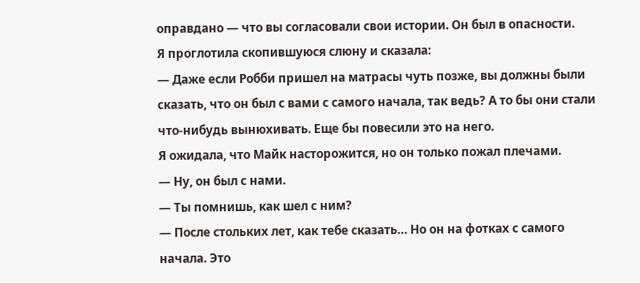оправдано — что вы согласовали свои истории. Он был в опасности.
Я проглотила скопившуюся слюну и сказала:
— Даже если Робби пришел на матрасы чуть позже, вы должны были сказать, что он был с вами с самого начала, так ведь? А то бы они стали что-нибудь вынюхивать. Еще бы повесили это на него.
Я ожидала, что Майк насторожится, но он только пожал плечами.
— Ну, он был с нами.
— Ты помнишь, как шел с ним?
— После стольких лет, как тебе сказать… Но он на фотках с самого начала. Это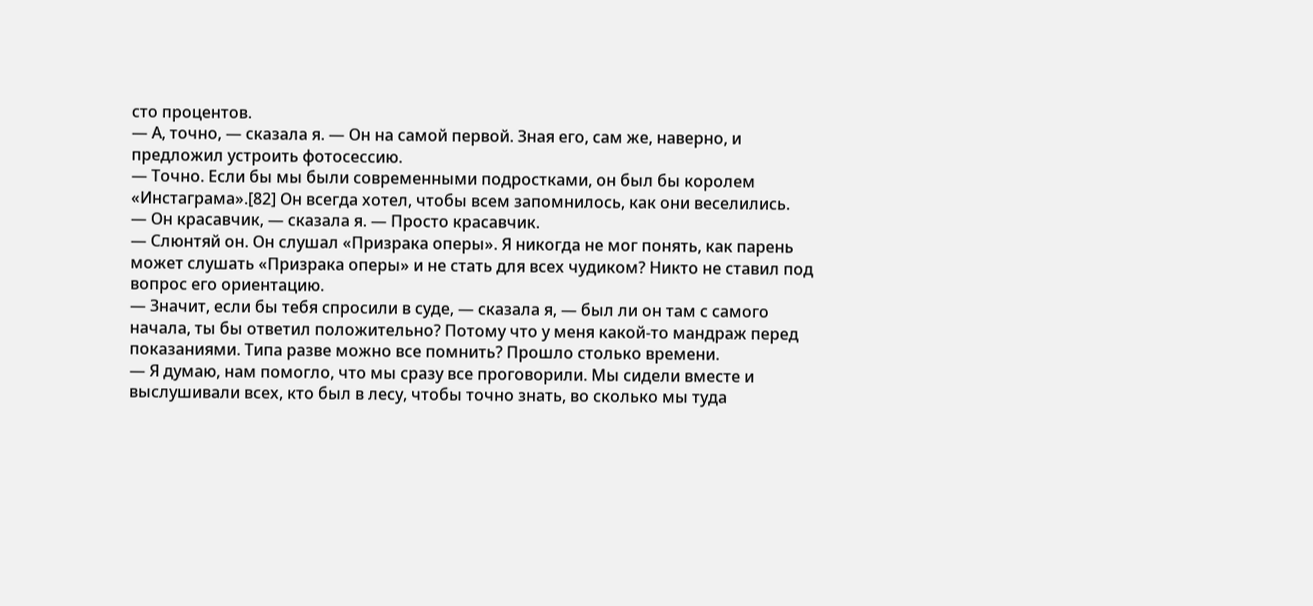сто процентов.
— А, точно, — сказала я. — Он на самой первой. Зная его, сам же, наверно, и предложил устроить фотосессию.
— Точно. Если бы мы были современными подростками, он был бы королем «Инстаграма».[82] Он всегда хотел, чтобы всем запомнилось, как они веселились.
— Он красавчик, — сказала я. — Просто красавчик.
— Слюнтяй он. Он слушал «Призрака оперы». Я никогда не мог понять, как парень может слушать «Призрака оперы» и не стать для всех чудиком? Никто не ставил под вопрос его ориентацию.
— Значит, если бы тебя спросили в суде, — сказала я, — был ли он там с самого начала, ты бы ответил положительно? Потому что у меня какой-то мандраж перед показаниями. Типа разве можно все помнить? Прошло столько времени.
— Я думаю, нам помогло, что мы сразу все проговорили. Мы сидели вместе и выслушивали всех, кто был в лесу, чтобы точно знать, во сколько мы туда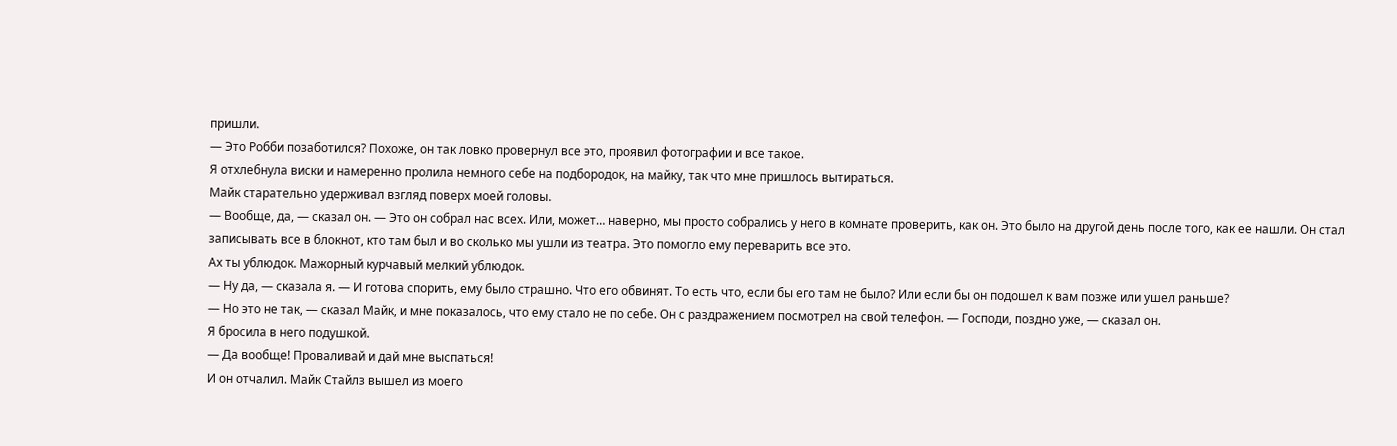пришли.
— Это Робби позаботился? Похоже, он так ловко провернул все это, проявил фотографии и все такое.
Я отхлебнула виски и намеренно пролила немного себе на подбородок, на майку, так что мне пришлось вытираться.
Майк старательно удерживал взгляд поверх моей головы.
— Вообще, да, — сказал он. — Это он собрал нас всех. Или, может… наверно, мы просто собрались у него в комнате проверить, как он. Это было на другой день после того, как ее нашли. Он стал записывать все в блокнот, кто там был и во сколько мы ушли из театра. Это помогло ему переварить все это.
Ах ты ублюдок. Мажорный курчавый мелкий ублюдок.
— Ну да, — сказала я. — И готова спорить, ему было страшно. Что его обвинят. То есть что, если бы его там не было? Или если бы он подошел к вам позже или ушел раньше?
— Но это не так, — сказал Майк, и мне показалось, что ему стало не по себе. Он с раздражением посмотрел на свой телефон. — Господи, поздно уже, — сказал он.
Я бросила в него подушкой.
— Да вообще! Проваливай и дай мне выспаться!
И он отчалил. Майк Стайлз вышел из моего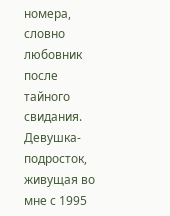номера, словно любовник после тайного свидания. Девушка-подросток, живущая во мне с 1995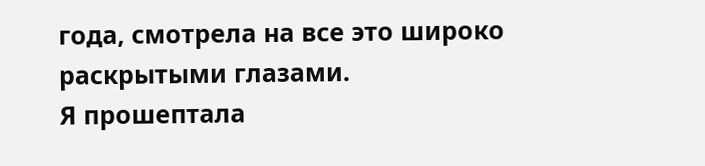года, смотрела на все это широко раскрытыми глазами.
Я прошептала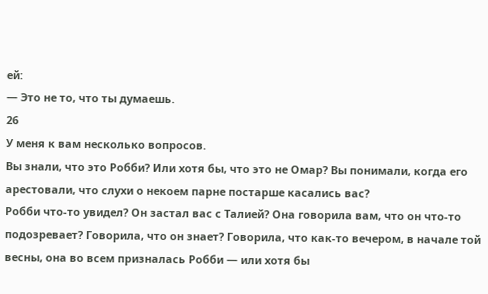ей:
— Это не то, что ты думаешь.
26
У меня к вам несколько вопросов.
Вы знали, что это Робби? Или хотя бы, что это не Омар? Вы понимали, когда его арестовали, что слухи о некоем парне постарше касались вас?
Робби что-то увидел? Он застал вас с Талией? Она говорила вам, что он что-то подозревает? Говорила, что он знает? Говорила, что как-то вечером, в начале той весны, она во всем призналась Робби — или хотя бы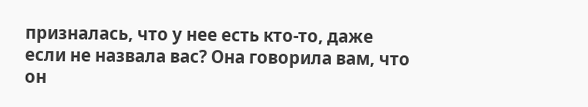призналась, что у нее есть кто-то, даже если не назвала вас? Она говорила вам, что он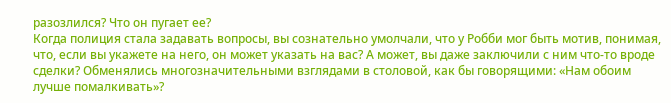разозлился? Что он пугает ее?
Когда полиция стала задавать вопросы, вы сознательно умолчали, что у Робби мог быть мотив, понимая, что, если вы укажете на него, он может указать на вас? А может, вы даже заключили с ним что-то вроде сделки? Обменялись многозначительными взглядами в столовой, как бы говорящими: «Нам обоим лучше помалкивать»?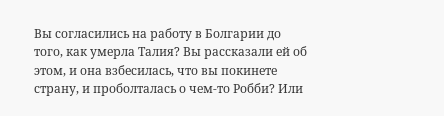Вы согласились на работу в Болгарии до того, как умерла Талия? Вы рассказали ей об этом, и она взбесилась, что вы покинете страну, и проболталась о чем-то Робби? Или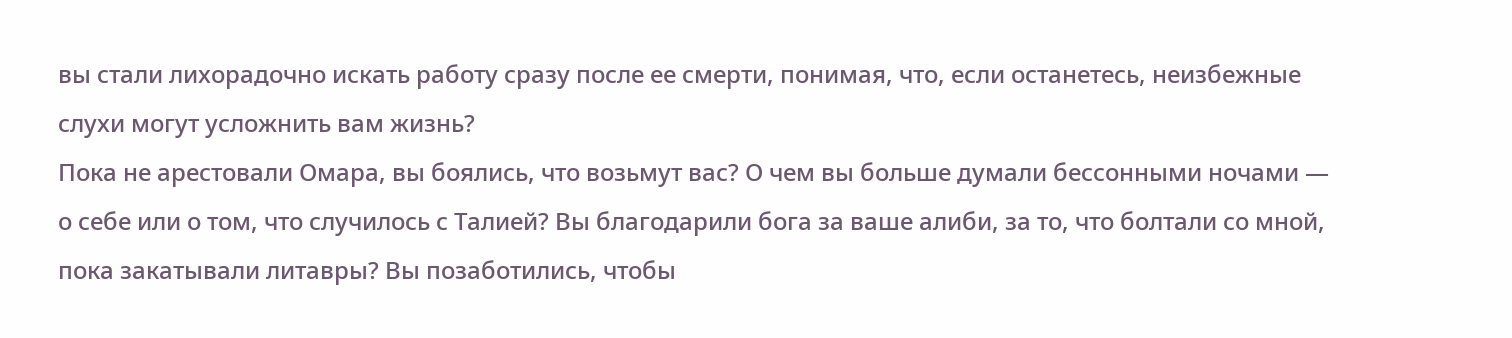вы стали лихорадочно искать работу сразу после ее смерти, понимая, что, если останетесь, неизбежные слухи могут усложнить вам жизнь?
Пока не арестовали Омара, вы боялись, что возьмут вас? О чем вы больше думали бессонными ночами — о себе или о том, что случилось с Талией? Вы благодарили бога за ваше алиби, за то, что болтали со мной, пока закатывали литавры? Вы позаботились, чтобы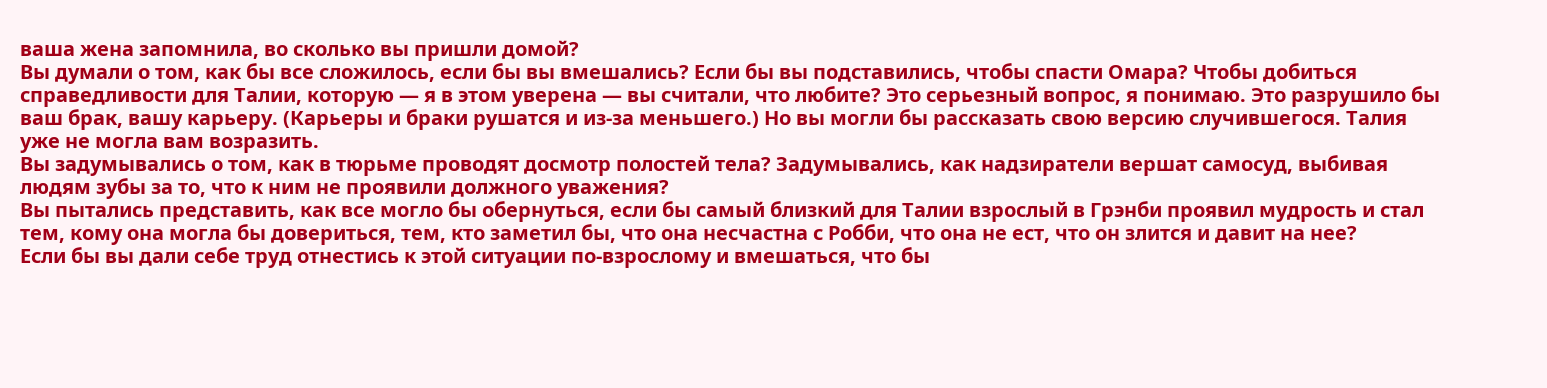ваша жена запомнила, во сколько вы пришли домой?
Вы думали о том, как бы все сложилось, если бы вы вмешались? Если бы вы подставились, чтобы спасти Омара? Чтобы добиться справедливости для Талии, которую — я в этом уверена — вы считали, что любите? Это серьезный вопрос, я понимаю. Это разрушило бы ваш брак, вашу карьеру. (Карьеры и браки рушатся и из-за меньшего.) Но вы могли бы рассказать свою версию случившегося. Талия уже не могла вам возразить.
Вы задумывались о том, как в тюрьме проводят досмотр полостей тела? Задумывались, как надзиратели вершат самосуд, выбивая людям зубы за то, что к ним не проявили должного уважения?
Вы пытались представить, как все могло бы обернуться, если бы самый близкий для Талии взрослый в Грэнби проявил мудрость и стал тем, кому она могла бы довериться, тем, кто заметил бы, что она несчастна с Робби, что она не ест, что он злится и давит на нее?
Если бы вы дали себе труд отнестись к этой ситуации по-взрослому и вмешаться, что бы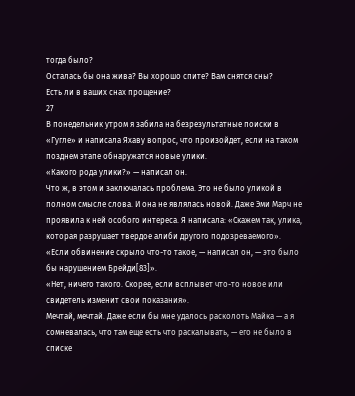тогда было?
Осталась бы она жива? Вы хорошо спите? Вам снятся сны?
Есть ли в ваших снах прощение?
27
В понедельник утром я забила на безрезультатные поиски в «Гугле» и написала Яхаву вопрос, что произойдет, если на таком позднем этапе обнаружатся новые улики.
«Какого рода улики?» — написал он.
Что ж, в этом и заключалась проблема. Это не было уликой в полном смысле слова. И она не являлась новой. Даже Эми Марч не проявила к ней особого интереса. Я написала: «Скажем так, улика, которая разрушает твердое алиби другого подозреваемого».
«Если обвинение скрыло что-то такое, — написал он, — это было бы нарушением Брейди[83]».
«Нет, ничего такого. Скорее, если всплывет что-то новое или свидетель изменит свои показания».
Мечтай, мечтай. Даже если бы мне удалось расколоть Майка — а я сомневалась, что там еще есть что раскалывать, — его не было в списке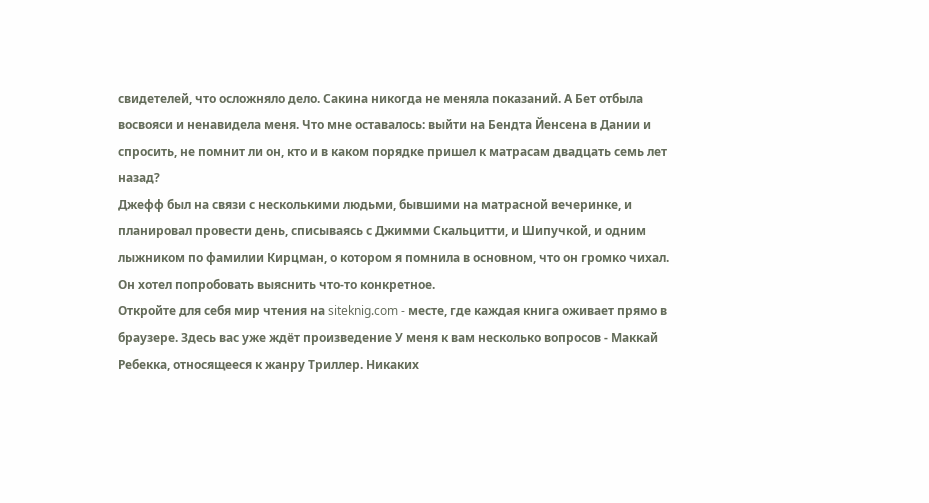свидетелей, что осложняло дело. Сакина никогда не меняла показаний. А Бет отбыла восвояси и ненавидела меня. Что мне оставалось: выйти на Бендта Йенсена в Дании и спросить, не помнит ли он, кто и в каком порядке пришел к матрасам двадцать семь лет назад?
Джефф был на связи с несколькими людьми, бывшими на матрасной вечеринке, и планировал провести день, cписываясь с Джимми Скальцитти, и Шипучкой, и одним лыжником по фамилии Кирцман, о котором я помнила в основном, что он громко чихал. Он хотел попробовать выяснить что-то конкретное.
Откройте для себя мир чтения на siteknig.com - месте, где каждая книга оживает прямо в браузере. Здесь вас уже ждёт произведение У меня к вам несколько вопросов - Маккай Ребекка, относящееся к жанру Триллер. Никаких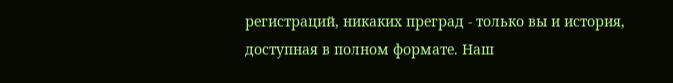регистраций, никаких преград - только вы и история, доступная в полном формате. Наш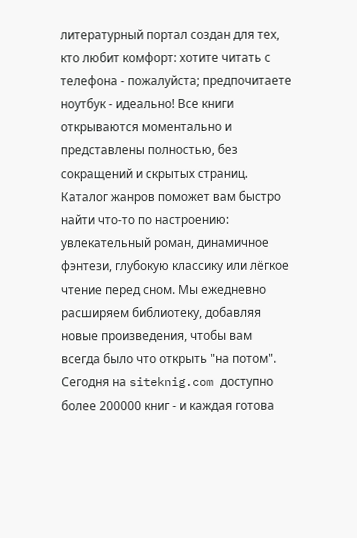литературный портал создан для тех, кто любит комфорт: хотите читать с телефона - пожалуйста; предпочитаете ноутбук - идеально! Все книги открываются моментально и представлены полностью, без сокращений и скрытых страниц. Каталог жанров поможет вам быстро найти что-то по настроению: увлекательный роман, динамичное фэнтези, глубокую классику или лёгкое чтение перед сном. Мы ежедневно расширяем библиотеку, добавляя новые произведения, чтобы вам всегда было что открыть "на потом". Сегодня на siteknig.com доступно более 200000 книг - и каждая готова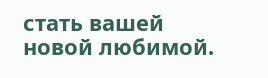стать вашей новой любимой.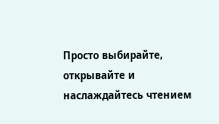Просто выбирайте, открывайте и наслаждайтесь чтением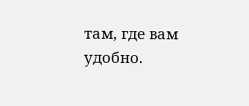там, где вам удобно.